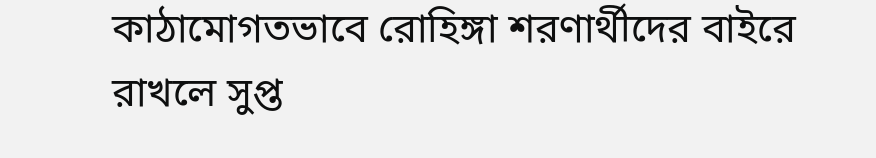কাঠামোগতভাবে রোহিঙ্গা শরণার্থীদের বাইরে রাখলে সুপ্ত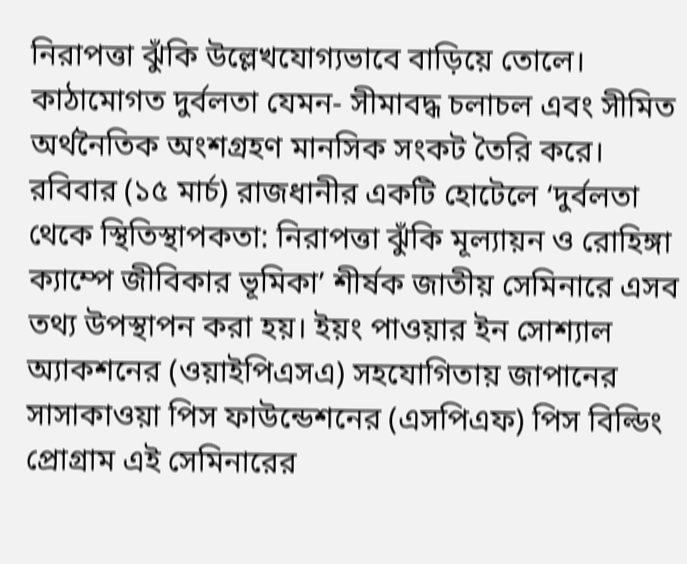নিরাপত্তা ঝুঁকি উল্লেখযোগ্যভাবে বাড়িয়ে তোলে। কাঠামোগত দুর্বলতা যেমন- সীমাবদ্ধ চলাচল এবং সীমিত অর্থনৈতিক অংশগ্রহণ মানসিক সংকট তৈরি করে।
রবিবার (১৫ মার্চ) রাজধানীর একটি হোটেলে ‘দুর্বলতা থেকে স্থিতিস্থাপকতা: নিরাপত্তা ঝুঁকি মূল্যায়ন ও রোহিঙ্গা ক্যাম্পে জীবিকার ভূমিকা’ শীর্ষক জাতীয় সেমিনারে এসব তথ্য উপস্থাপন করা হয়। ইয়ং পাওয়ার ইন সোশ্যাল অ্যাকশনের (ওয়াইপিএসএ) সহযোগিতায় জাপানের সাসাকাওয়া পিস ফাউন্ডেশনের (এসপিএফ) পিস বিল্ডিং প্রোগ্রাম এই সেমিনারের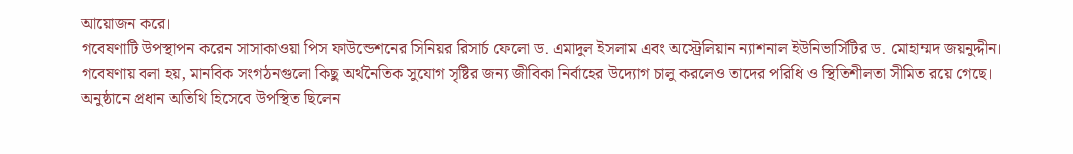আয়োজন করে।
গবেষণাটি উপস্থাপন করেন সাসাকাওয়া পিস ফাউন্ডেশনের সিনিয়র রিসার্চ ফেলো ড. এমাদুল ইসলাম এবং অস্ট্রেলিয়ান ন্যাশনাল ইউনিভার্সিটির ড. মোহাম্মদ জয়নুদ্দীন।
গবেষণায় বলা হয়, মানবিক সংগঠনগুলো কিছু অর্থনৈতিক সুযোগ সৃষ্টির জন্য জীবিকা নির্বাহের উদ্যোগ চালু করলেও তাদের পরিধি ও স্থিতিশীলতা সীমিত রয়ে গেছে।
অনুষ্ঠানে প্রধান অতিথি হিসেবে উপস্থিত ছিলেন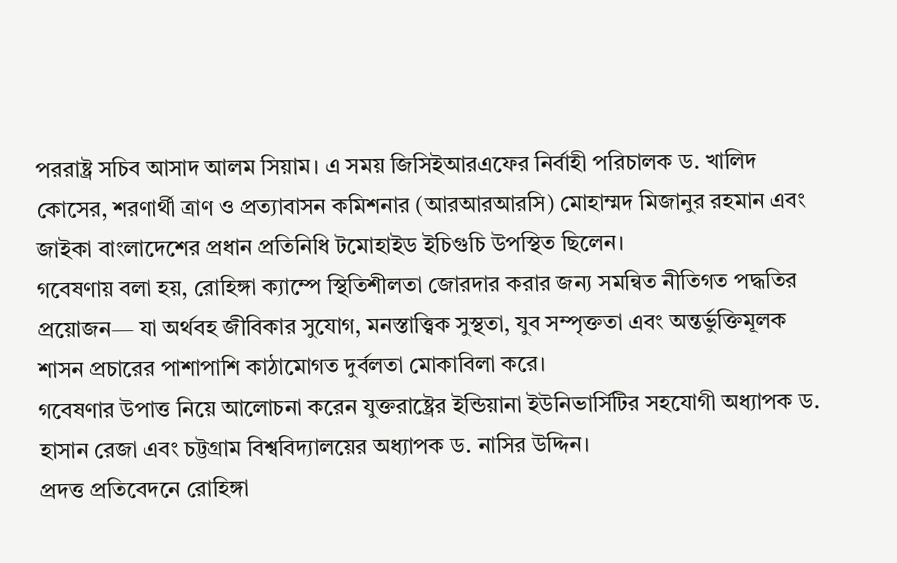পররাষ্ট্র সচিব আসাদ আলম সিয়াম। এ সময় জিসিইআরএফের নির্বাহী পরিচালক ড. খালিদ কোসের, শরণার্থী ত্রাণ ও প্রত্যাবাসন কমিশনার (আরআরআরসি) মোহাম্মদ মিজানুর রহমান এবং জাইকা বাংলাদেশের প্রধান প্রতিনিধি টমোহাইড ইচিগুচি উপস্থিত ছিলেন।
গবেষণায় বলা হয়, রোহিঙ্গা ক্যাম্পে স্থিতিশীলতা জোরদার করার জন্য সমন্বিত নীতিগত পদ্ধতির প্রয়োজন— যা অর্থবহ জীবিকার সুযোগ, মনস্তাত্ত্বিক সুস্থতা, যুব সম্পৃক্ততা এবং অন্তর্ভুক্তিমূলক শাসন প্রচারের পাশাপাশি কাঠামোগত দুর্বলতা মোকাবিলা করে।
গবেষণার উপাত্ত নিয়ে আলোচনা করেন যুক্তরাষ্ট্রের ইন্ডিয়ানা ইউনিভার্সিটির সহযোগী অধ্যাপক ড. হাসান রেজা এবং চট্টগ্রাম বিশ্ববিদ্যালয়ের অধ্যাপক ড. নাসির উদ্দিন।
প্রদত্ত প্রতিবেদনে রোহিঙ্গা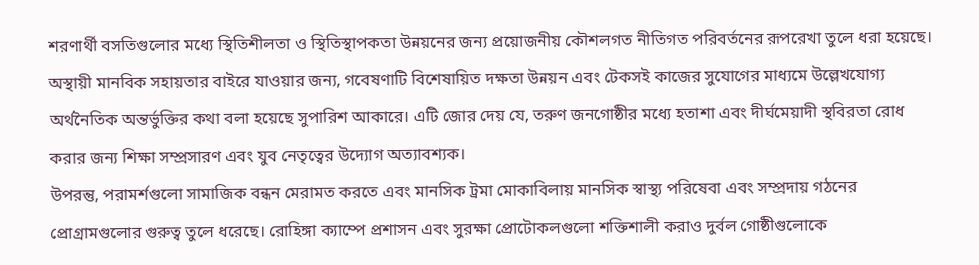শরণার্থী বসতিগুলোর মধ্যে স্থিতিশীলতা ও স্থিতিস্থাপকতা উন্নয়নের জন্য প্রয়োজনীয় কৌশলগত নীতিগত পরিবর্তনের রূপরেখা তুলে ধরা হয়েছে। অস্থায়ী মানবিক সহায়তার বাইরে যাওয়ার জন্য, গবেষণাটি বিশেষায়িত দক্ষতা উন্নয়ন এবং টেকসই কাজের সুযোগের মাধ্যমে উল্লেখযোগ্য অর্থনৈতিক অন্তর্ভুক্তির কথা বলা হয়েছে সুপারিশ আকারে। এটি জোর দেয় যে, তরুণ জনগোষ্ঠীর মধ্যে হতাশা এবং দীর্ঘমেয়াদী স্থবিরতা রোধ করার জন্য শিক্ষা সম্প্রসারণ এবং যুব নেতৃত্বের উদ্যোগ অত্যাবশ্যক।
উপরন্তু, পরামর্শগুলো সামাজিক বন্ধন মেরামত করতে এবং মানসিক ট্রমা মোকাবিলায় মানসিক স্বাস্থ্য পরিষেবা এবং সম্প্রদায় গঠনের প্রোগ্রামগুলোর গুরুত্ব তুলে ধরেছে। রোহিঙ্গা ক্যাম্পে প্রশাসন এবং সুরক্ষা প্রোটোকলগুলো শক্তিশালী করাও দুর্বল গোষ্ঠীগুলোকে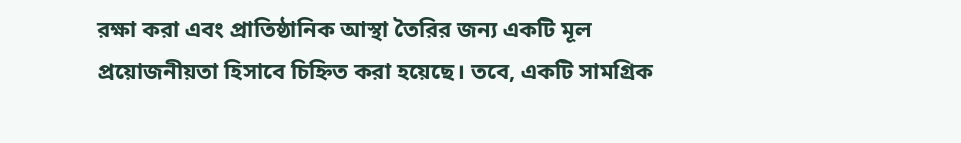রক্ষা করা এবং প্রাতিষ্ঠানিক আস্থা তৈরির জন্য একটি মূল প্রয়োজনীয়তা হিসাবে চিহ্নিত করা হয়েছে। তবে, একটি সামগ্রিক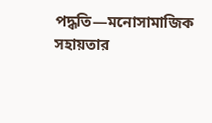পদ্ধতি—মনোসামাজিক সহায়তার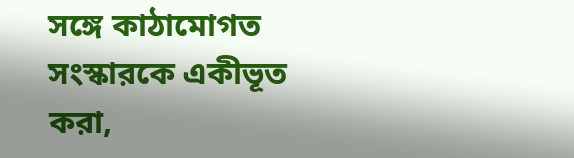সঙ্গে কাঠামোগত সংস্কারকে একীভূত করা,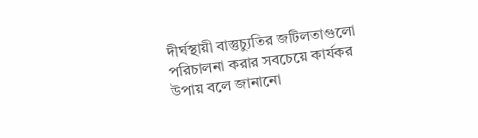দীর্ঘস্থায়ী বাস্তুচ্যুতির জটিলতাগুলো পরিচালনা করার সবচেয়ে কার্যকর উপায় বলে জানানো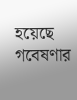হয়েছে গবেষণার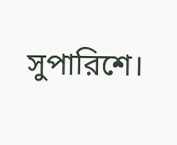সুপারিশে।